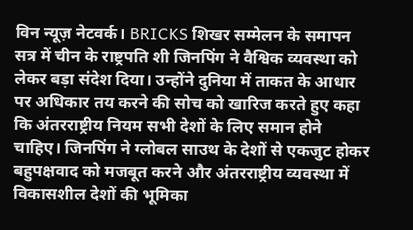विन न्यूज़ नेटवर्क। BRICKS शिखर सम्मेलन के समापन सत्र में चीन के राष्ट्रपति शी जिनपिंग ने वैश्विक व्यवस्था को लेकर बड़ा संदेश दिया। उन्होंने दुनिया में ताकत के आधार पर अधिकार तय करने की सोच को खारिज करते हुए कहा कि अंतरराष्ट्रीय नियम सभी देशों के लिए समान होने चाहिए। जिनपिंग ने ग्लोबल साउथ के देशों से एकजुट होकर बहुपक्षवाद को मजबूत करने और अंतरराष्ट्रीय व्यवस्था में विकासशील देशों की भूमिका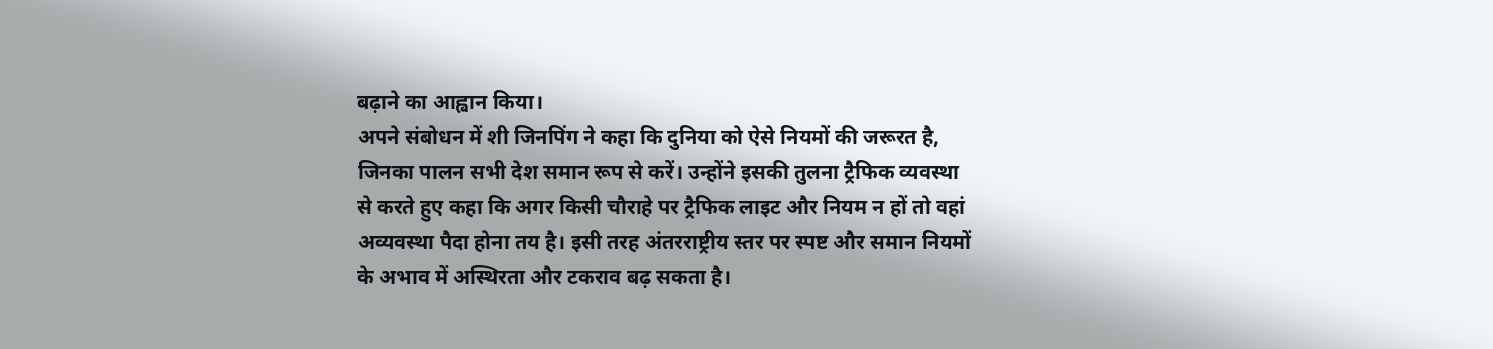बढ़ाने का आह्वान किया।
अपने संबोधन में शी जिनपिंग ने कहा कि दुनिया को ऐसे नियमों की जरूरत है, जिनका पालन सभी देश समान रूप से करें। उन्होंने इसकी तुलना ट्रैफिक व्यवस्था से करते हुए कहा कि अगर किसी चौराहे पर ट्रैफिक लाइट और नियम न हों तो वहां अव्यवस्था पैदा होना तय है। इसी तरह अंतरराष्ट्रीय स्तर पर स्पष्ट और समान नियमों के अभाव में अस्थिरता और टकराव बढ़ सकता है।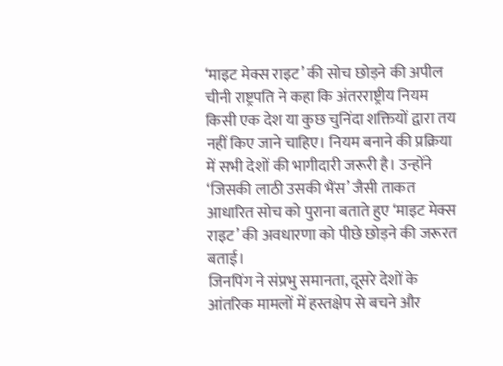‘माइट मेक्स राइट’ की सोच छोड़ने की अपील
चीनी राष्ट्रपति ने कहा कि अंतरराष्ट्रीय नियम किसी एक देश या कुछ चुनिंदा शक्तियों द्वारा तय नहीं किए जाने चाहिए। नियम बनाने की प्रक्रिया में सभी देशों की भागीदारी जरूरी है। उन्होंने ‘जिसकी लाठी उसकी भैंस’ जैसी ताकत आधारित सोच को पुराना बताते हुए ‘माइट मेक्स राइट’ की अवधारणा को पीछे छोड़ने की जरूरत बताई।
जिनपिंग ने संप्रभु समानता, दूसरे देशों के आंतरिक मामलों में हस्तक्षेप से बचने और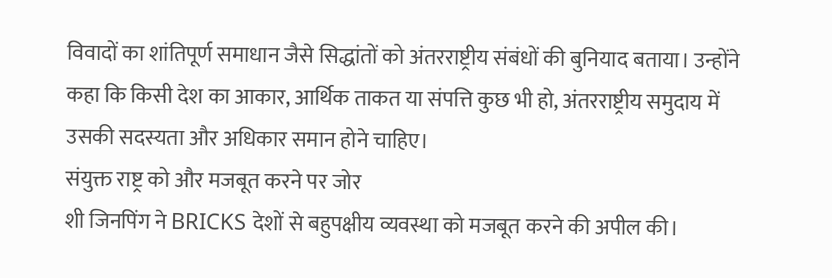विवादों का शांतिपूर्ण समाधान जैसे सिद्धांतों को अंतरराष्ट्रीय संबंधों की बुनियाद बताया। उन्होंने कहा कि किसी देश का आकार, आर्थिक ताकत या संपत्ति कुछ भी हो, अंतरराष्ट्रीय समुदाय में उसकी सदस्यता और अधिकार समान होने चाहिए।
संयुक्त राष्ट्र को और मजबूत करने पर जोर
शी जिनपिंग ने BRICKS देशों से बहुपक्षीय व्यवस्था को मजबूत करने की अपील की।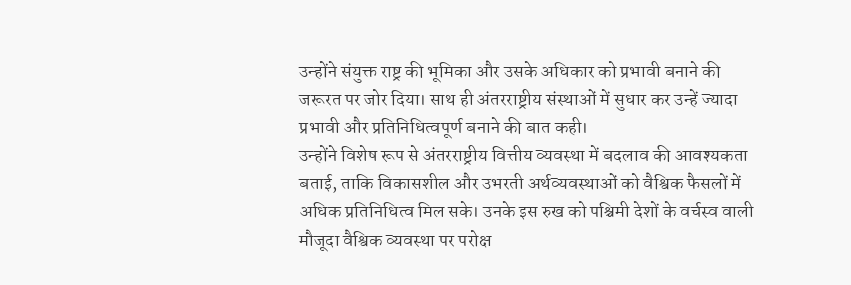उन्होंने संयुक्त राष्ट्र की भूमिका और उसके अधिकार को प्रभावी बनाने की जरूरत पर जोर दिया। साथ ही अंतरराष्ट्रीय संस्थाओं में सुधार कर उन्हें ज्यादा प्रभावी और प्रतिनिधित्वपूर्ण बनाने की बात कही।
उन्होंने विशेष रूप से अंतरराष्ट्रीय वित्तीय व्यवस्था में बदलाव की आवश्यकता बताई, ताकि विकासशील और उभरती अर्थव्यवस्थाओं को वैश्विक फैसलों में अधिक प्रतिनिधित्व मिल सके। उनके इस रुख को पश्चिमी देशों के वर्चस्व वाली मौजूदा वैश्विक व्यवस्था पर परोक्ष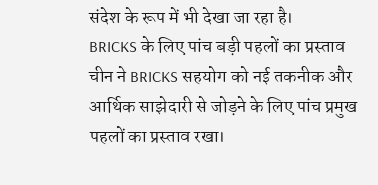संदेश के रूप में भी देखा जा रहा है।
BRICKS के लिए पांच बड़ी पहलों का प्रस्ताव
चीन ने BRICKS सहयोग को नई तकनीक और आर्थिक साझेदारी से जोड़ने के लिए पांच प्रमुख पहलों का प्रस्ताव रखा।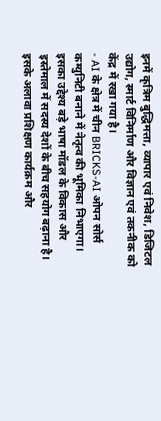इनमें कृत्रिम बुद्धिमत्ता, व्यापार एवं निवेश, डिजिटल उद्योग, स्मार्ट विनिर्माण और विज्ञान एवं तकनीक को केंद्र में रखा गया है।
- AI के क्षेत्र में चीन BRICKS-AI ओपन सोर्स कम्युनिटी बनाने में नेतृत्व की भूमिका निभाएगा। इसका उद्देश्य बड़े भाषा मॉडल के विकास और इस्तेमाल में सदस्य देशों के बीच सहयोग बढ़ाना है। इसके अलावा प्रशिक्षण कार्यक्रम और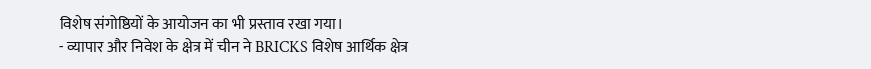विशेष संगोष्ठियों के आयोजन का भी प्रस्ताव रखा गया।
- व्यापार और निवेश के क्षेत्र में चीन ने BRICKS विशेष आर्थिक क्षेत्र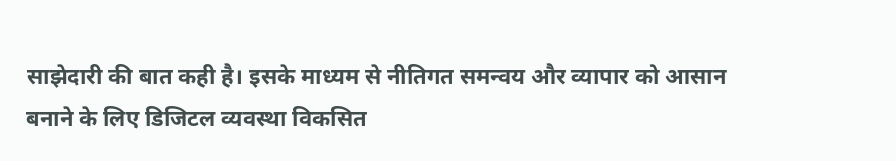साझेदारी की बात कही है। इसके माध्यम से नीतिगत समन्वय और व्यापार को आसान बनाने के लिए डिजिटल व्यवस्था विकसित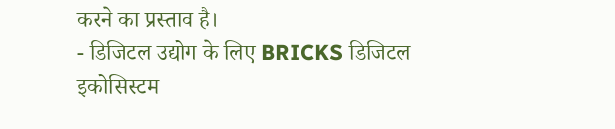करने का प्रस्ताव है।
- डिजिटल उद्योग के लिए BRICKS डिजिटल इकोसिस्टम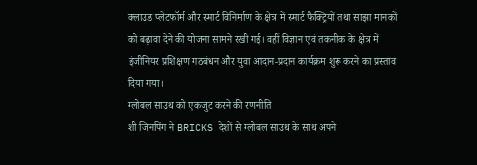क्लाउड प्लेटफॉर्म और स्मार्ट विनिर्माण के क्षेत्र में स्मार्ट फैक्ट्रियों तथा साझा मानकों को बढ़ावा देने की योजना सामने रखी गई। वहीं विज्ञान एवं तकनीक के क्षेत्र में इंजीनियर प्रशिक्षण गठबंधन और युवा आदान-प्रदान कार्यक्रम शुरू करने का प्रस्ताव दिया गया।
ग्लोबल साउथ को एकजुट करने की रणनीति
शी जिनपिंग ने BRICKS देशों से ग्लोबल साउथ के साथ अपने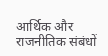आर्थिक और राजनीतिक संबंधों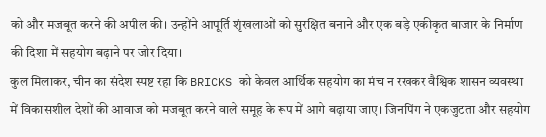को और मजबूत करने की अपील की। उन्होंने आपूर्ति शृंखलाओं को सुरक्षित बनाने और एक बड़े एकीकृत बाजार के निर्माण की दिशा में सहयोग बढ़ाने पर जोर दिया।
कुल मिलाकर, चीन का संदेश स्पष्ट रहा कि BRICKS को केवल आर्थिक सहयोग का मंच न रखकर वैश्विक शासन व्यवस्था में विकासशील देशों की आवाज को मजबूत करने वाले समूह के रूप में आगे बढ़ाया जाए। जिनपिंग ने एकजुटता और सहयोग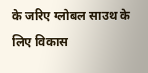के जरिए ग्लोबल साउथ के लिए विकास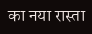का नया रास्ता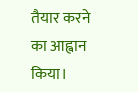तैयार करने का आह्वान किया।